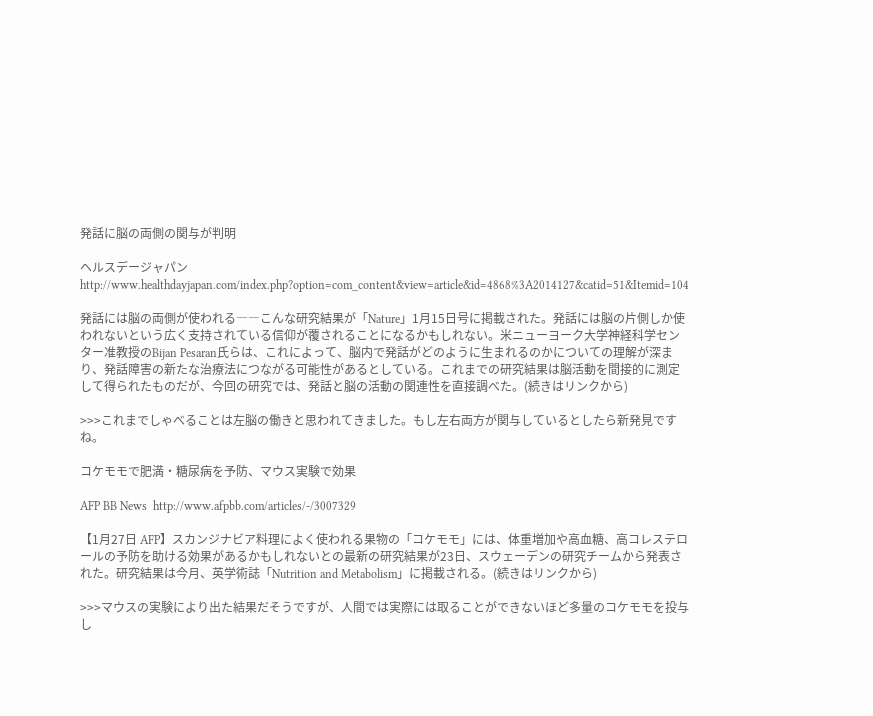発話に脳の両側の関与が判明

ヘルスデージャパン http://www.healthdayjapan.com/index.php?option=com_content&view=article&id=4868%3A2014127&catid=51&Itemid=104

発話には脳の両側が使われる――こんな研究結果が「Nature」1月15日号に掲載された。発話には脳の片側しか使われないという広く支持されている信仰が覆されることになるかもしれない。米ニューヨーク大学神経科学センター准教授のBijan Pesaran氏らは、これによって、脳内で発話がどのように生まれるのかについての理解が深まり、発話障害の新たな治療法につながる可能性があるとしている。これまでの研究結果は脳活動を間接的に測定して得られたものだが、今回の研究では、発話と脳の活動の関連性を直接調べた。(続きはリンクから)

>>>これまでしゃべることは左脳の働きと思われてきました。もし左右両方が関与しているとしたら新発見ですね。

コケモモで肥満・糖尿病を予防、マウス実験で効果

AFP BB News  http://www.afpbb.com/articles/-/3007329

【1月27日 AFP】スカンジナビア料理によく使われる果物の「コケモモ」には、体重増加や高血糖、高コレステロールの予防を助ける効果があるかもしれないとの最新の研究結果が23日、スウェーデンの研究チームから発表された。研究結果は今月、英学術誌「Nutrition and Metabolism」に掲載される。(続きはリンクから)

>>>マウスの実験により出た結果だそうですが、人間では実際には取ることができないほど多量のコケモモを投与し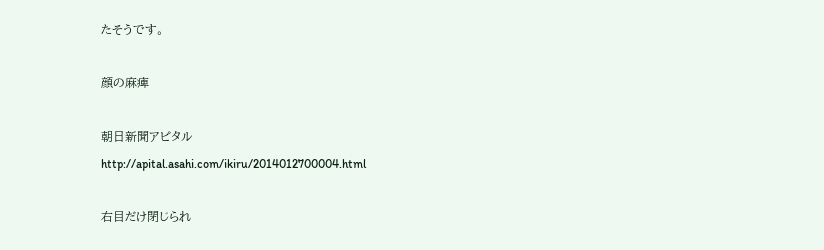たそうです。

顔の麻痺

朝日新聞アピタル http://apital.asahi.com/ikiru/2014012700004.html

右目だけ閉じられ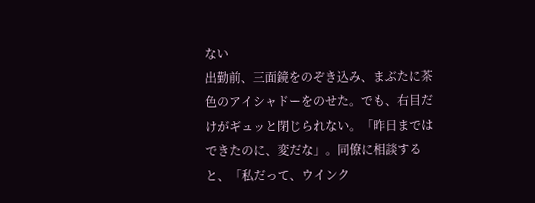ない
出勤前、三面鏡をのぞき込み、まぶたに茶色のアイシャドーをのせた。でも、右目だけがギュッと閉じられない。「昨日まではできたのに、変だな」。同僚に相談すると、「私だって、ウインク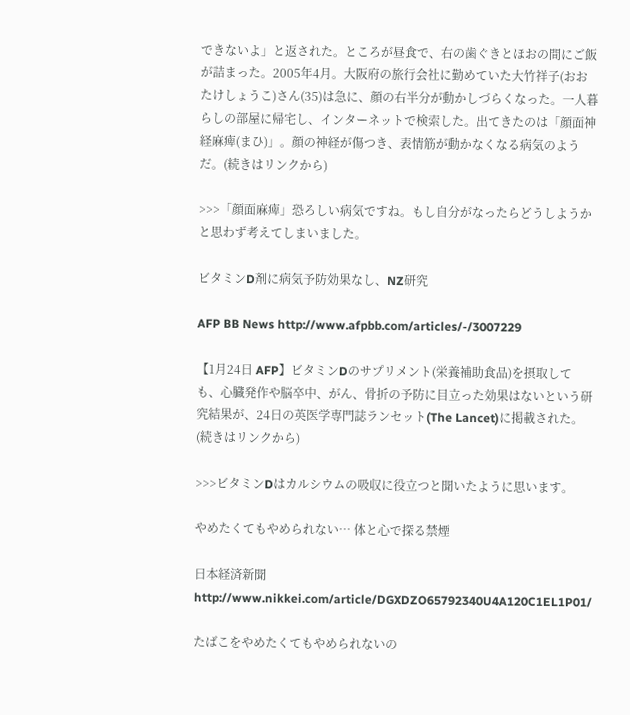できないよ」と返された。ところが昼食で、右の歯ぐきとほおの間にご飯が詰まった。2005年4月。大阪府の旅行会社に勤めていた大竹祥子(おおたけしょうこ)さん(35)は急に、顔の右半分が動かしづらくなった。一人暮らしの部屋に帰宅し、インターネットで検索した。出てきたのは「顔面神経麻痺(まひ)」。顔の神経が傷つき、表情筋が動かなくなる病気のようだ。(続きはリンクから)

>>>「顔面麻痺」恐ろしい病気ですね。もし自分がなったらどうしようかと思わず考えてしまいました。

ビタミンD剤に病気予防効果なし、NZ研究

AFP BB News http://www.afpbb.com/articles/-/3007229

【1月24日 AFP】ビタミンDのサプリメント(栄養補助食品)を摂取しても、心臓発作や脳卒中、がん、骨折の予防に目立った効果はないという研究結果が、24日の英医学専門誌ランセット(The Lancet)に掲載された。(続きはリンクから)

>>>ビタミンDはカルシウムの吸収に役立つと聞いたように思います。

やめたくてもやめられない… 体と心で探る禁煙

日本経済新聞 http://www.nikkei.com/article/DGXDZO65792340U4A120C1EL1P01/

たばこをやめたくてもやめられないの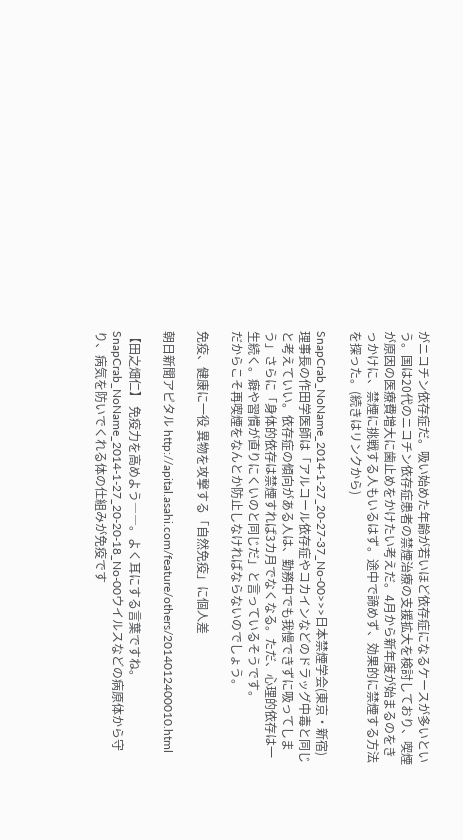がニコチン依存症だ。吸い始めた年齢が若いほど依存症になるケースが多いという。国は20代のニコチン依存症患者の禁煙治療の支援拡大を検討しており、喫煙が原因の医療費増大に歯止めをかけたい考えだ。4月から新年度が始まるのをきっかけに、禁煙に挑戦する人もいるはず。途中で諦めず、効果的に禁煙する方法を探った。(続きはリンクから)

SnapCrab_NoName_2014-1-27_20-27-37_No-00>>>日本禁煙学会(東京・新宿)理事長の作田学医師は「アルコール依存症やコカインなどのドラッグ中毒と同じと考えていい。依存症の傾向がある人は、勤務中でも我慢できずに吸ってしまう」さらに「身体的依存は禁煙すれば3カ月でなくなる。ただ、心理的依存は一生続く。癖や習慣が直りにくいのと同じだ」と言っているそうです。
だからこそ再喫煙をなんとか防止しなければならないのでしょう。

免疫、健康に一役 異物を攻撃する「自然免疫」に個人差

朝日新聞アピタル http://apital.asahi.com/feature/others/2014012400010.html

【田之畑仁】 免疫力を高めよう――。よく耳にする言葉ですね。SnapCrab_NoName_2014-1-27_20-20-18_No-00ウイルスなどの病原体から守り、病気を防いでくれる体の仕組みが免疫です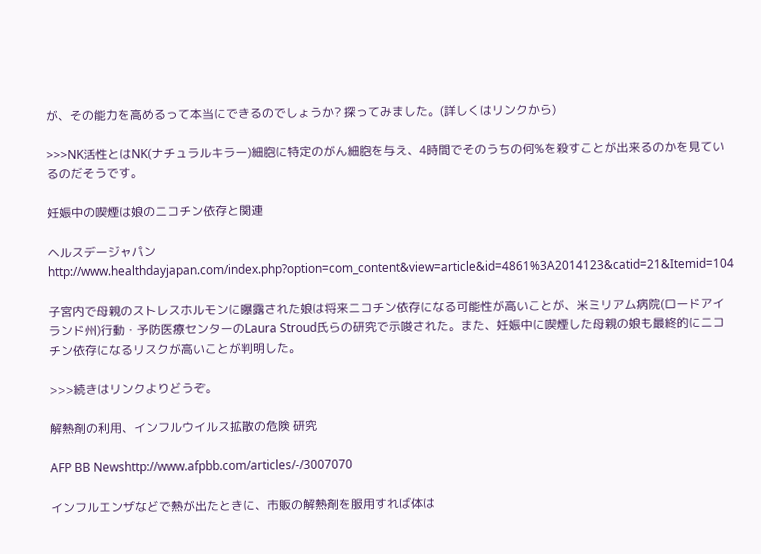が、その能力を高めるって本当にできるのでしょうか? 探ってみました。(詳しくはリンクから)

>>>NK活性とはNK(ナチュラルキラー)細胞に特定のがん細胞を与え、4時間でそのうちの何%を殺すことが出来るのかを見ているのだそうです。

妊娠中の喫煙は娘のニコチン依存と関連

ヘルスデージャパン http://www.healthdayjapan.com/index.php?option=com_content&view=article&id=4861%3A2014123&catid=21&Itemid=104

子宮内で母親のストレスホルモンに曝露された娘は将来ニコチン依存になる可能性が高いことが、米ミリアム病院(ロードアイランド州)行動・予防医療センターのLaura Stroud氏らの研究で示唆された。また、妊娠中に喫煙した母親の娘も最終的にニコチン依存になるリスクが高いことが判明した。

>>>続きはリンクよりどうぞ。

解熱剤の利用、インフルウイルス拡散の危険 研究

AFP BB Newshttp://www.afpbb.com/articles/-/3007070

インフルエンザなどで熱が出たときに、市販の解熱剤を服用すれば体は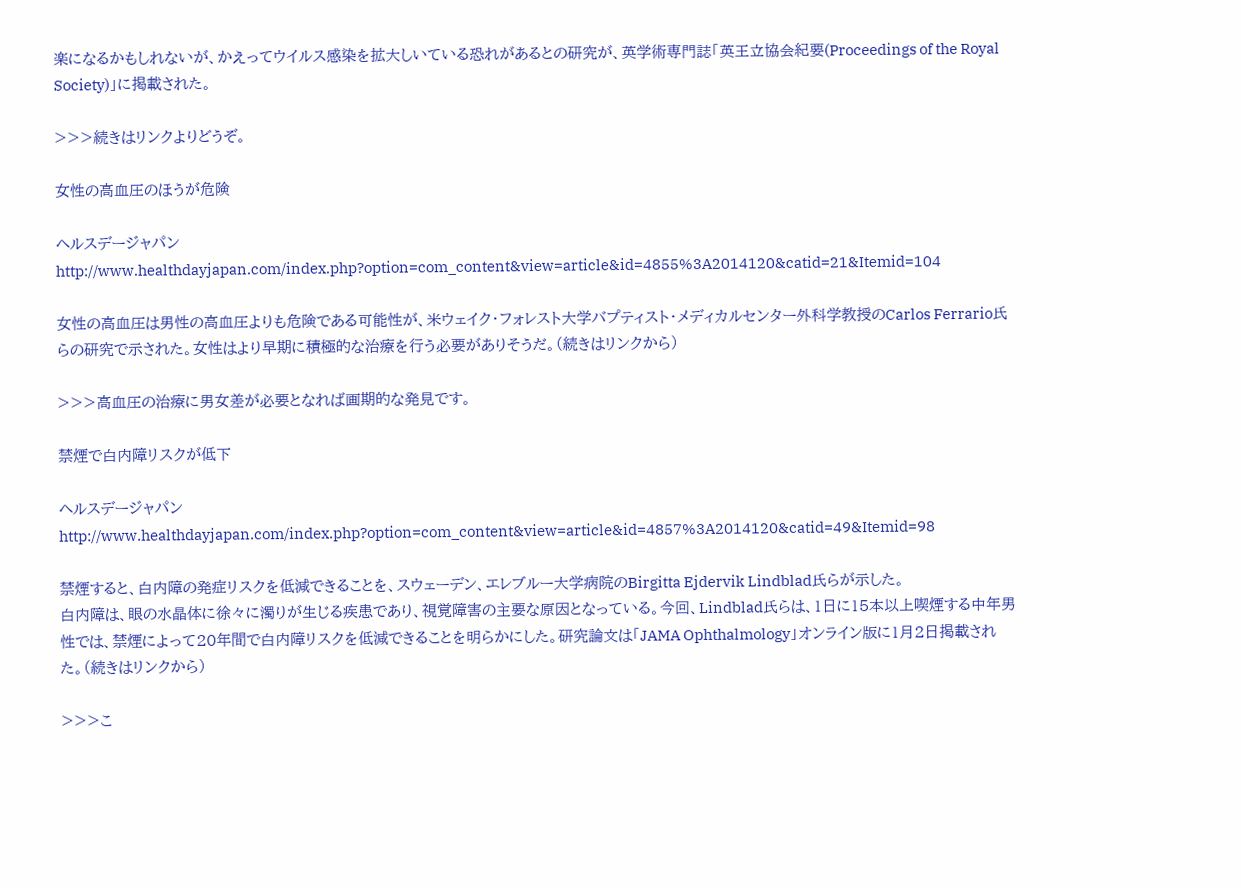楽になるかもしれないが、かえってウイルス感染を拡大しいている恐れがあるとの研究が、英学術専門誌「英王立協会紀要(Proceedings of the Royal Society)」に掲載された。

>>>続きはリンクよりどうぞ。

女性の高血圧のほうが危険

ヘルスデージャパン http://www.healthdayjapan.com/index.php?option=com_content&view=article&id=4855%3A2014120&catid=21&Itemid=104

女性の高血圧は男性の高血圧よりも危険である可能性が、米ウェイク・フォレスト大学バプティスト・メディカルセンター外科学教授のCarlos Ferrario氏らの研究で示された。女性はより早期に積極的な治療を行う必要がありそうだ。(続きはリンクから)

>>>高血圧の治療に男女差が必要となれば画期的な発見です。

禁煙で白内障リスクが低下

ヘルスデージャパン http://www.healthdayjapan.com/index.php?option=com_content&view=article&id=4857%3A2014120&catid=49&Itemid=98

禁煙すると、白内障の発症リスクを低減できることを、スウェーデン、エレブルー大学病院のBirgitta Ejdervik Lindblad氏らが示した。
白内障は、眼の水晶体に徐々に濁りが生じる疾患であり、視覚障害の主要な原因となっている。今回、Lindblad氏らは、1日に15本以上喫煙する中年男性では、禁煙によって20年間で白内障リスクを低減できることを明らかにした。研究論文は「JAMA Ophthalmology」オンライン版に1月2日掲載された。(続きはリンクから)

>>>こ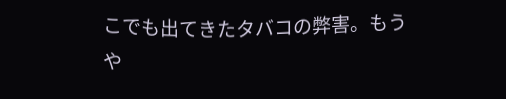こでも出てきたタバコの弊害。もうや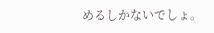めるしかないでしょ。